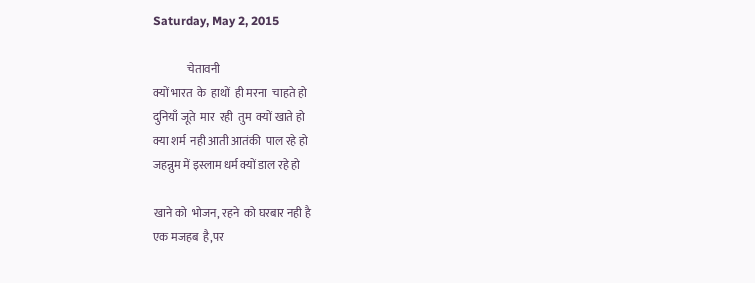Saturday, May 2, 2015

               चेतावनी
क्यों भारत  के  हाथों  ही मरना  चाहते हो
दुनियाँ जूते  मार  रही  तुम  क्यों खाते हो
क्या शर्म  नही आती आतंकी  पाल रहे हो
जहन्नुम में इस्लाम धर्म क्यों डाल रहे हो

खाने को  भोजन, रहने  को घरबार नही है
एक मजहब  है,पर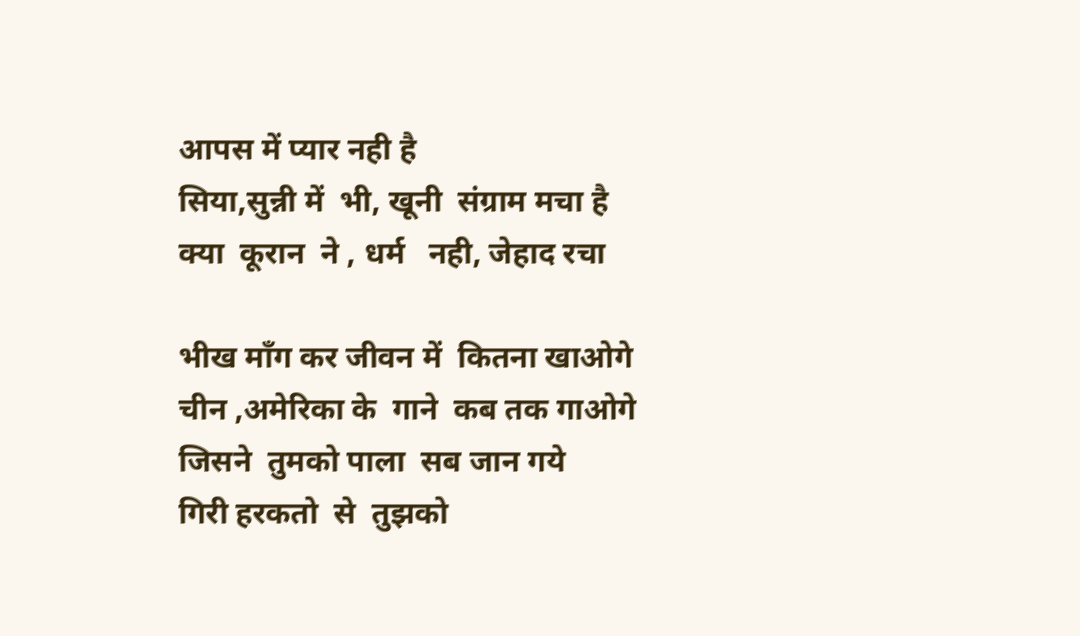आपस में प्यार नही है
सिया,सुन्नी में  भी, खूनी  संग्राम मचा है
क्या  कूरान  ने , धर्म   नही, जेहाद रचा

भीख माँग कर जीवन में  कितना खाओगे
चीन ,अमेरिका के  गाने  कब तक गाओगे
जिसने  तुमको पाला  सब जान गये
गिरी हरकतो  से  तुझको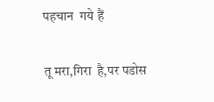पहचान  गये हैं

तू मरा,गिरा  है,पर पडोस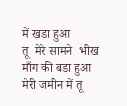में खडा हुआ
तू  मेरे सामने  भीख माँग की बडा हुआ
मेरी जमीन में तू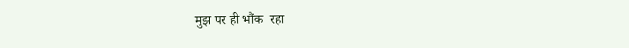मुझ पर ही भौंक  रहा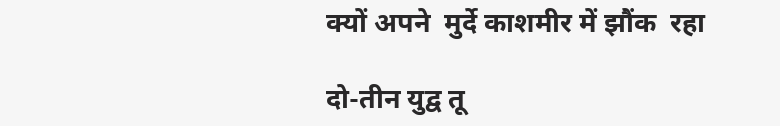क्यों अपने  मुर्दे काशमीर में झौंक  रहा

दो-तीन युद्व तू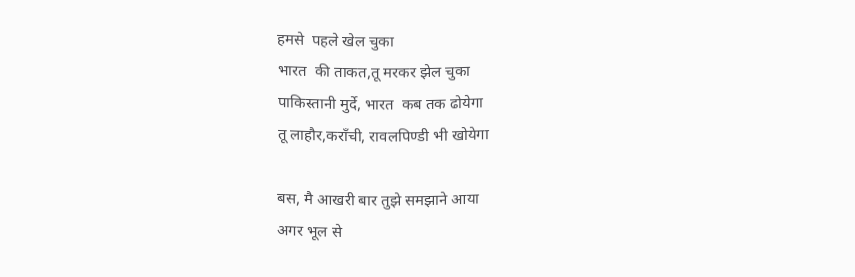हमसे  पहले खेल चुका
भारत  की ताकत,तू मरकर झेल चुका
पाकिस्तानी मुर्दे, भारत  कब तक ढोयेगा
तू लाहौर,कराँची, रावलपिण्डी भी खोयेगा

बस, मै आखरी बार तुझे समझाने आया
अगर भूल से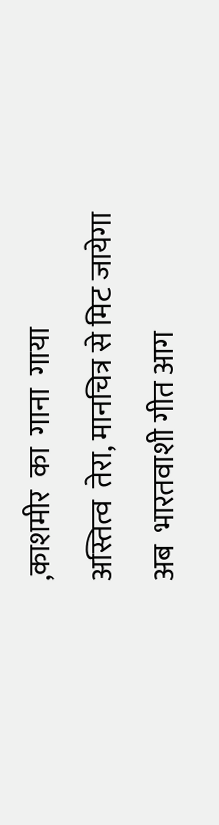,काशमीर  का  गाना  गाया
अस्तित्व  तेरा, मानचित्र से मिट जायेगा
अब  भारतवाशी गीत आग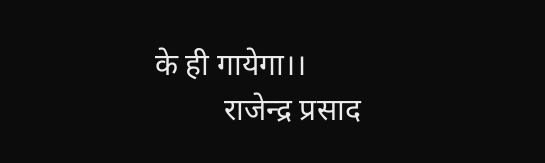के ही गायेगा।।
         राजेन्द्र प्रसाद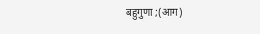बहुगुणा ;(आग)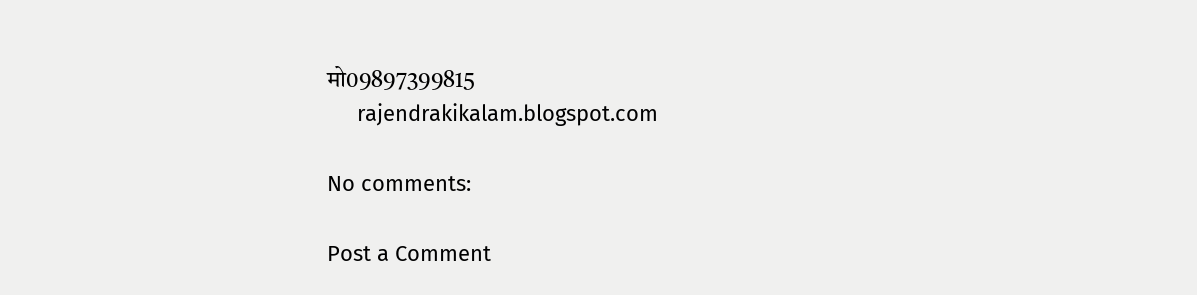मो09897399815
     rajendrakikalam.blogspot.com

No comments:

Post a Comment